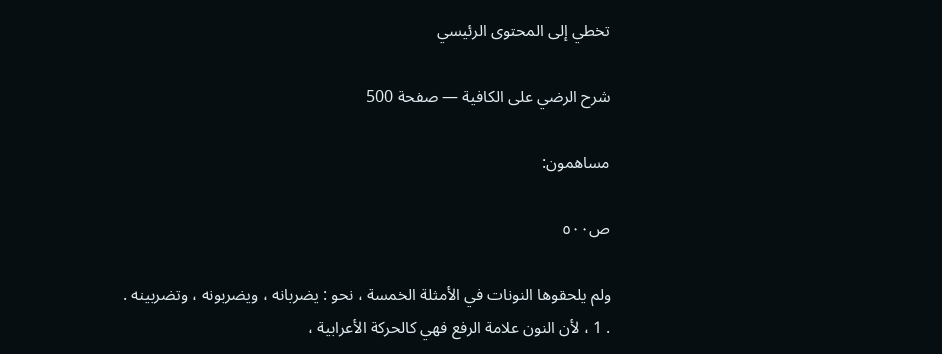تخطي إلى المحتوى الرئيسي

شرح الرضي على الكافية — صفحة 500

مساهمون:

ص٥٠٠

ولم يلحقوها النونات في الأمثلة الخمسة ، نحو : يضربانه ، ويضربونه ، وتضربينه . . 1 ، لأن النون علامة الرفع فهي كالحركة الأعرابية ،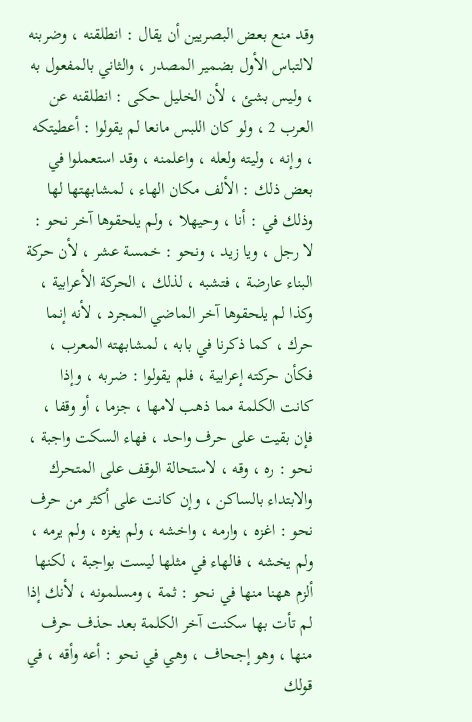وقد منع بعض البصريين أن يقال : انطلقنه ، وضربنه لالتباس الأول بضمير المصدر ، والثاني بالمفعول به ، وليس بشئ ، لأن الخليل حكى : انطلقنه عن العرب 2 ، ولو كان اللبس مانعا لم يقولوا : أعطيتكه ، وإنه ، وليته ولعله ، واعلمنه ، وقد استعملوا في بعض ذلك : الألف مكان الهاء ، لمشابهتها لها وذلك في : أنا ، وحيهلا ، ولم يلحقوها آخر نحو : لا رجل ، ويا زيد ، ونحو : خمسة عشر ، لأن حركة البناء عارضة ، فتشبه ، لذلك ، الحركة الأعرابية ، وكذا لم يلحقوها آخر الماضي المجرد ، لأنه إنما حرك ، كما ذكرنا في بابه ، لمشابهته المعرب ، فكأن حركته إعرابية ، فلم يقولوا : ضربه ، وإذا كانت الكلمة مما ذهب لامها ، جزما ، أو وقفا ، فإن بقيت على حرف واحد ، فهاء السكت واجبة ، نحو : ره ، وقه ، لاستحالة الوقف على المتحرك والابتداء بالساكن ، وإن كانت على أكثر من حرف نحو : اغزه ، وارمه ، واخشه ، ولم يغزه ، ولم يرمه ، ولم يخشه ، فالهاء في مثلها ليست بواجبة ، لكنها ألزم ههنا منها في نحو : ثمة ، ومسلمونه ، لأنك إذا لم تأت بها سكنت آخر الكلمة بعد حذف حرف منها ، وهو إجحاف ، وهي في نحو : أعه وأقه ، في قولك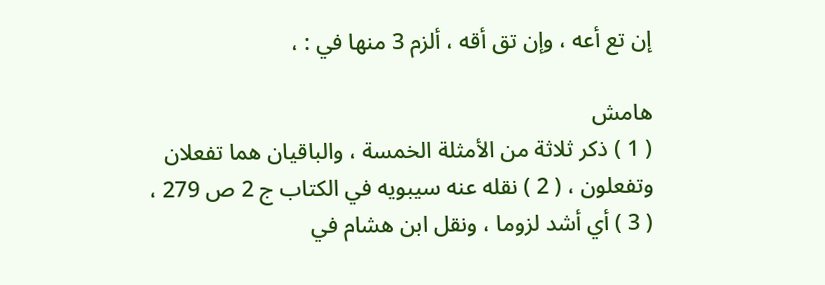إن تع أعه ، وإن تق أقه ، ألزم 3 منها في : ،

هامش
( 1 ) ذكر ثلاثة من الأمثلة الخمسة ، والباقيان هما تفعلان وتفعلون ، ( 2 ) نقله عنه سيبويه في الكتاب ج 2 ص 279 ، ( 3 ) أي أشد لزوما ، ونقل ابن هشام في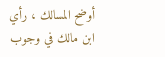أوضح المسالك ، رأي ابن مالك في وجوب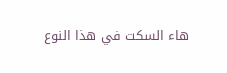هاء السكت في هذا النوع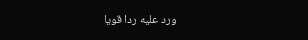ورد عليه ردا قويا